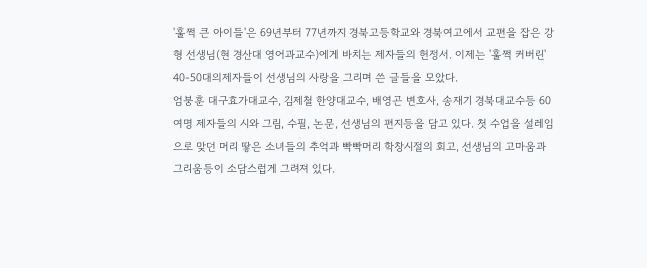'훌쩍 큰 아이들'은 69년부터 77년까지 경북고등학교와 경북여고에서 교편을 잡은 강형 선생님(현 경산대 영어과교수)에게 바치는 제자들의 헌정서. 이제는 '훌쩍 커버린' 40-50대의제자들이 선생님의 사랑을 그리며 쓴 글들을 모았다.
엄붕훈 대구효가대교수, 김제철 한양대교수, 배영곤 변호사, 송재기 경북대교수등 60여명 제자들의 시와 그림, 수필, 논문, 선생님의 편지등을 담고 있다. 첫 수업을 설레임으로 맞던 머리 땋은 소녀들의 추억과 빡빡머리 학창시절의 회고, 선생님의 고마움과 그리움등이 소담스럽게 그려져 있다.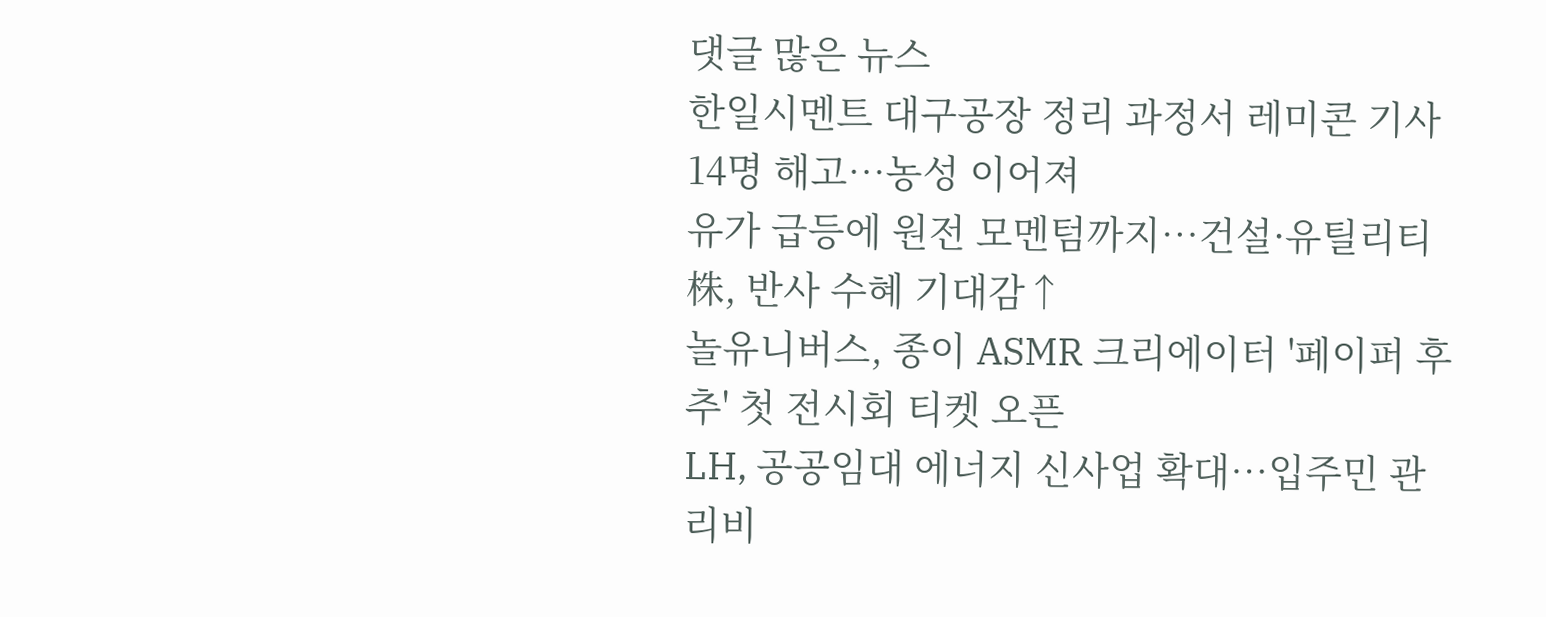댓글 많은 뉴스
한일시멘트 대구공장 정리 과정서 레미콘 기사 14명 해고…농성 이어져
유가 급등에 원전 모멘텀까지…건설·유틸리티株, 반사 수혜 기대감↑
놀유니버스, 종이 ASMR 크리에이터 '페이퍼 후추' 첫 전시회 티켓 오픈
LH, 공공임대 에너지 신사업 확대…입주민 관리비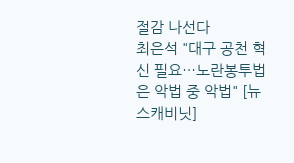절감 나선다
최은석 "대구 공천 혁신 필요…노란봉투법은 악법 중 악법" [뉴스캐비닛]